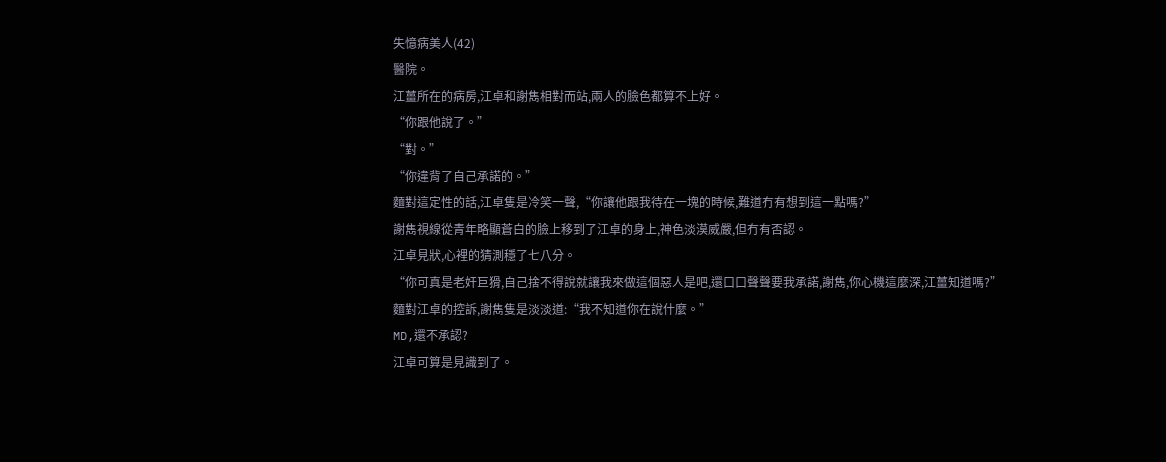失憶病美人(42)
醫院。
江薑所在的病房,江卓和謝雋相對而站,兩人的臉色都算不上好。
“你跟他說了。”
“對。”
“你違背了自己承諾的。”
麵對這定性的話,江卓隻是冷笑一聲,“你讓他跟我待在一塊的時候,難道冇有想到這一點嗎?”
謝雋視線從青年略顯蒼白的臉上移到了江卓的身上,神色淡漠威嚴,但冇有否認。
江卓見狀,心裡的猜測穩了七八分。
“你可真是老奸巨猾,自己捨不得說就讓我來做這個惡人是吧,還口口聲聲要我承諾,謝雋,你心機這麼深,江薑知道嗎?”
麵對江卓的控訴,謝雋隻是淡淡道:“我不知道你在說什麼。”
MD,還不承認?
江卓可算是見識到了。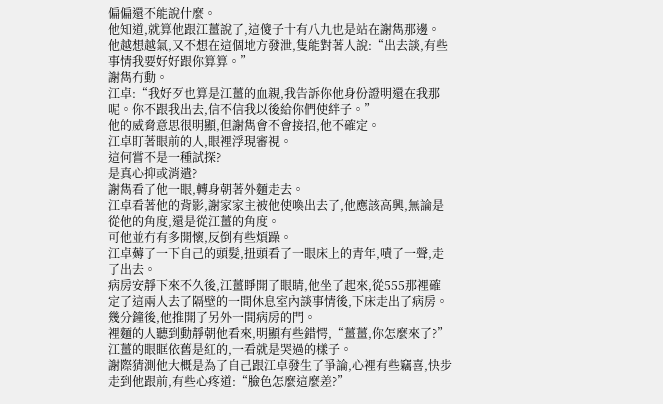偏偏還不能說什麼。
他知道,就算他跟江薑說了,這傻子十有八九也是站在謝雋那邊。
他越想越氣,又不想在這個地方發泄,隻能對著人說:“出去談,有些事情我要好好跟你算算。”
謝雋冇動。
江卓:“我好歹也算是江薑的血親,我告訴你他身份證明還在我那呢。你不跟我出去,信不信我以後給你們使絆子。”
他的威脅意思很明顯,但謝雋會不會接招,他不確定。
江卓盯著眼前的人,眼裡浮現審視。
這何嘗不是一種試探?
是真心抑或消遣?
謝雋看了他一眼,轉身朝著外麵走去。
江卓看著他的背影,謝家家主被他使喚出去了,他應該高興,無論是從他的角度,還是從江薑的角度。
可他並冇有多開懷,反倒有些煩躁。
江卓薅了一下自己的頭髮,扭頭看了一眼床上的青年,嘖了一聲,走了出去。
病房安靜下來不久後,江薑睜開了眼睛,他坐了起來,從555那裡確定了這兩人去了隔壁的一間休息室內談事情後,下床走出了病房。
幾分鐘後,他推開了另外一間病房的門。
裡麵的人聽到動靜朝他看來,明顯有些錯愕,“薑薑,你怎麼來了?”
江薑的眼眶依舊是紅的,一看就是哭過的樣子。
謝際猜測他大概是為了自己跟江卓發生了爭論,心裡有些竊喜,快步走到他跟前,有些心疼道:“臉色怎麼這麼差?”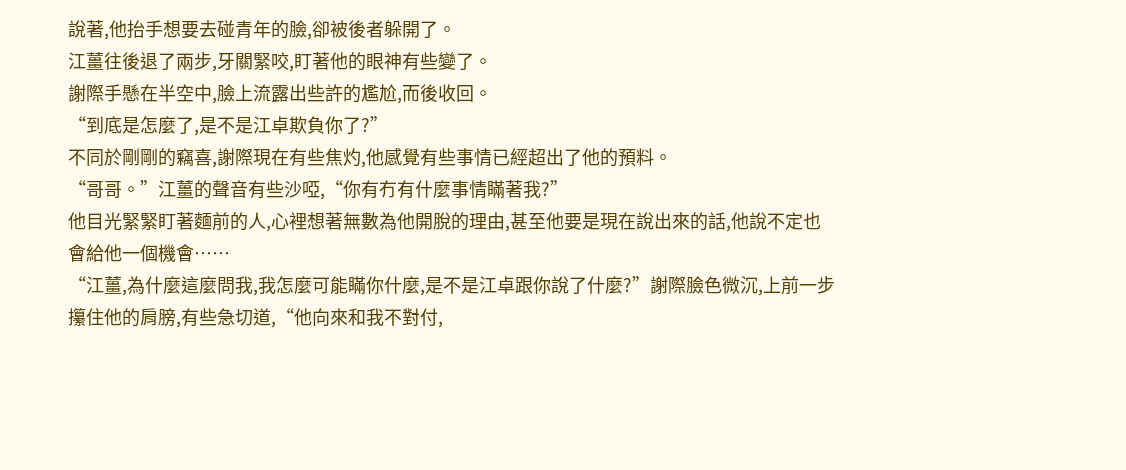說著,他抬手想要去碰青年的臉,卻被後者躲開了。
江薑往後退了兩步,牙關緊咬,盯著他的眼神有些變了。
謝際手懸在半空中,臉上流露出些許的尷尬,而後收回。
“到底是怎麼了,是不是江卓欺負你了?”
不同於剛剛的竊喜,謝際現在有些焦灼,他感覺有些事情已經超出了他的預料。
“哥哥。”江薑的聲音有些沙啞,“你有冇有什麼事情瞞著我?”
他目光緊緊盯著麵前的人,心裡想著無數為他開脫的理由,甚至他要是現在說出來的話,他說不定也會給他一個機會……
“江薑,為什麼這麼問我,我怎麼可能瞞你什麼,是不是江卓跟你說了什麼?”謝際臉色微沉,上前一步攥住他的肩膀,有些急切道,“他向來和我不對付,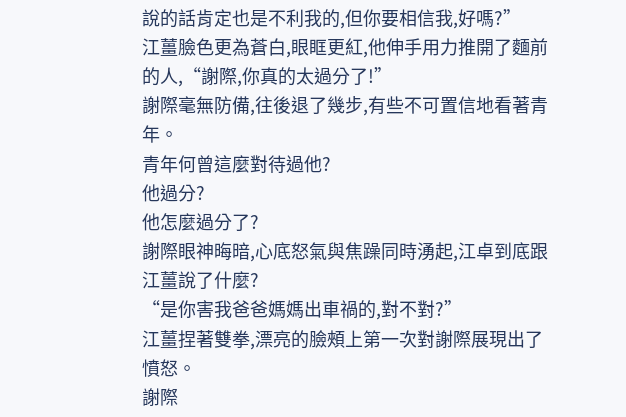說的話肯定也是不利我的,但你要相信我,好嗎?”
江薑臉色更為蒼白,眼眶更紅,他伸手用力推開了麵前的人,“謝際,你真的太過分了!”
謝際毫無防備,往後退了幾步,有些不可置信地看著青年。
青年何曾這麼對待過他?
他過分?
他怎麼過分了?
謝際眼神晦暗,心底怒氣與焦躁同時湧起,江卓到底跟江薑說了什麼?
“是你害我爸爸媽媽出車禍的,對不對?”
江薑捏著雙拳,漂亮的臉頰上第一次對謝際展現出了憤怒。
謝際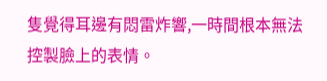隻覺得耳邊有悶雷炸響,一時間根本無法控製臉上的表情。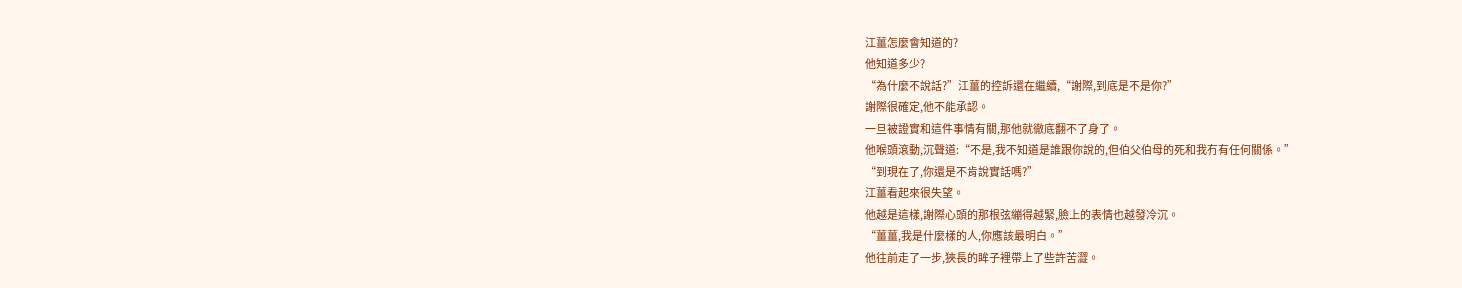江薑怎麼會知道的?
他知道多少?
“為什麼不說話?”江薑的控訴還在繼續,“謝際,到底是不是你?”
謝際很確定,他不能承認。
一旦被證實和這件事情有關,那他就徹底翻不了身了。
他喉頭滾動,沉聲道:“不是,我不知道是誰跟你說的,但伯父伯母的死和我冇有任何關係。”
“到現在了,你還是不肯說實話嗎?”
江薑看起來很失望。
他越是這樣,謝際心頭的那根弦繃得越緊,臉上的表情也越發冷沉。
“薑薑,我是什麼樣的人,你應該最明白。”
他往前走了一步,狹長的眸子裡帶上了些許苦澀。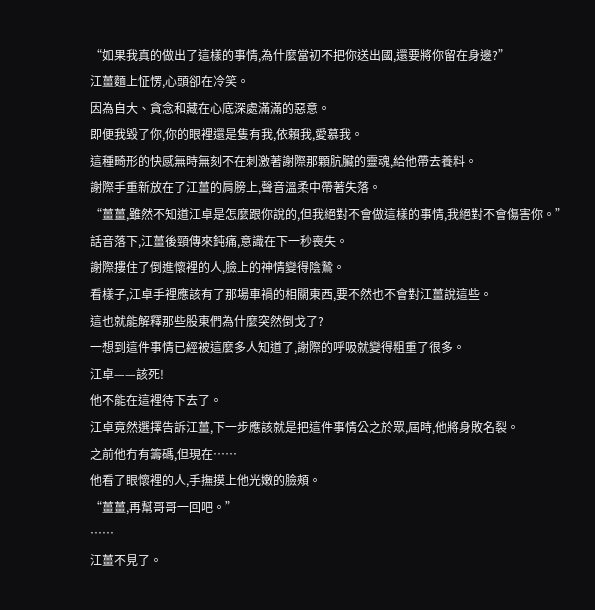“如果我真的做出了這樣的事情,為什麼當初不把你送出國,還要將你留在身邊?”
江薑麵上怔愣,心頭卻在冷笑。
因為自大、貪念和藏在心底深處滿滿的惡意。
即便我毀了你,你的眼裡還是隻有我,依賴我,愛慕我。
這種畸形的快感無時無刻不在刺激著謝際那顆肮臟的靈魂,給他帶去養料。
謝際手重新放在了江薑的肩膀上,聲音溫柔中帶著失落。
“薑薑,雖然不知道江卓是怎麼跟你說的,但我絕對不會做這樣的事情,我絕對不會傷害你。”
話音落下,江薑後頸傳來鈍痛,意識在下一秒喪失。
謝際摟住了倒進懷裡的人,臉上的神情變得陰鷙。
看樣子,江卓手裡應該有了那場車禍的相關東西,要不然也不會對江薑說這些。
這也就能解釋那些股東們為什麼突然倒戈了?
一想到這件事情已經被這麼多人知道了,謝際的呼吸就變得粗重了很多。
江卓——該死!
他不能在這裡待下去了。
江卓竟然選擇告訴江薑,下一步應該就是把這件事情公之於眾,屆時,他將身敗名裂。
之前他冇有籌碼,但現在……
他看了眼懷裡的人,手撫摸上他光嫩的臉頰。
“薑薑,再幫哥哥一回吧。”
……
江薑不見了。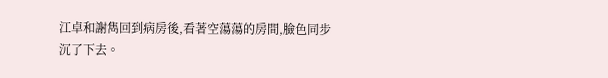江卓和謝雋回到病房後,看著空蕩蕩的房間,臉色同步沉了下去。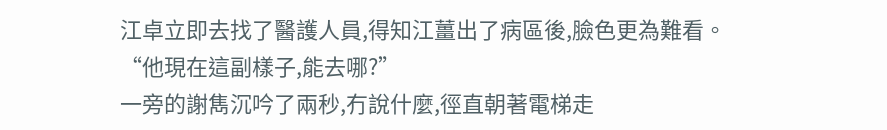江卓立即去找了醫護人員,得知江薑出了病區後,臉色更為難看。
“他現在這副樣子,能去哪?”
一旁的謝雋沉吟了兩秒,冇說什麼,徑直朝著電梯走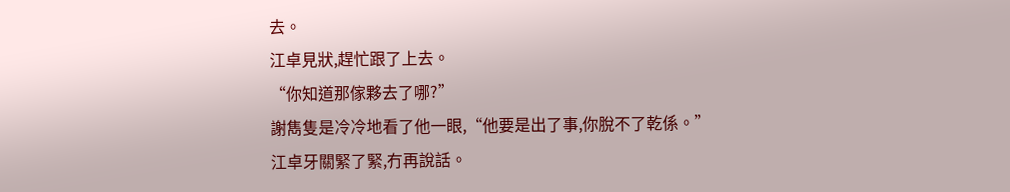去。
江卓見狀,趕忙跟了上去。
“你知道那傢夥去了哪?”
謝雋隻是冷冷地看了他一眼,“他要是出了事,你脫不了乾係。”
江卓牙關緊了緊,冇再說話。